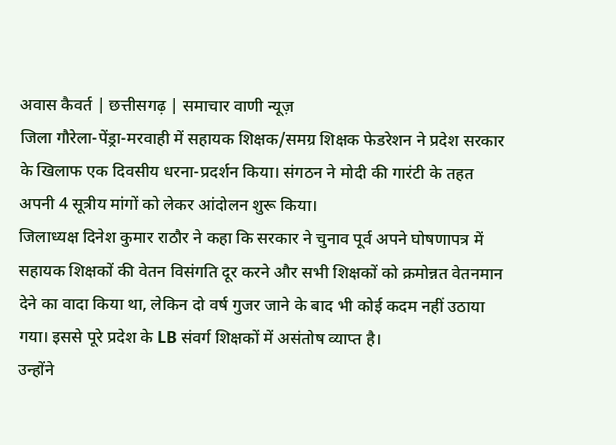अवास कैवर्त | छत्तीसगढ़ | समाचार वाणी न्यूज़
जिला गौरेला-पेंड्रा-मरवाही में सहायक शिक्षक/समग्र शिक्षक फेडरेशन ने प्रदेश सरकार के खिलाफ एक दिवसीय धरना-प्रदर्शन किया। संगठन ने मोदी की गारंटी के तहत अपनी 4 सूत्रीय मांगों को लेकर आंदोलन शुरू किया।
जिलाध्यक्ष दिनेश कुमार राठौर ने कहा कि सरकार ने चुनाव पूर्व अपने घोषणापत्र में सहायक शिक्षकों की वेतन विसंगति दूर करने और सभी शिक्षकों को क्रमोन्नत वेतनमान देने का वादा किया था, लेकिन दो वर्ष गुजर जाने के बाद भी कोई कदम नहीं उठाया गया। इससे पूरे प्रदेश के LB संवर्ग शिक्षकों में असंतोष व्याप्त है।
उन्होंने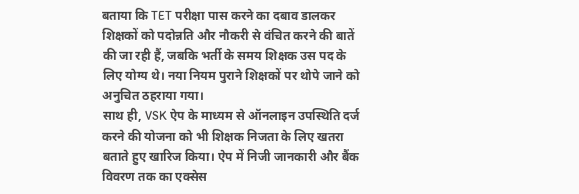बताया कि TET परीक्षा पास करने का दबाव डालकर शिक्षकों को पदोन्नति और नौकरी से वंचित करने की बातें की जा रही हैं, जबकि भर्ती के समय शिक्षक उस पद के लिए योग्य थे। नया नियम पुराने शिक्षकों पर थोपे जाने को अनुचित ठहराया गया।
साथ ही, VSK ऐप के माध्यम से ऑनलाइन उपस्थिति दर्ज करने की योजना को भी शिक्षक निजता के लिए खतरा बताते हुए खारिज किया। ऐप में निजी जानकारी और बैंक विवरण तक का एक्सेस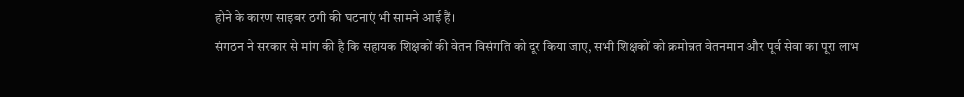होने के कारण साइबर ठगी की घटनाएं भी सामने आई हैं।
संगठन ने सरकार से मांग की है कि सहायक शिक्षकों की वेतन विसंगति को दूर किया जाए, सभी शिक्षकों को क्रमोन्नत वेतनमान और पूर्व सेवा का पूरा लाभ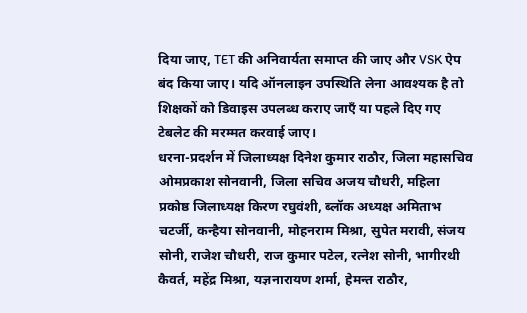दिया जाए, TET की अनिवार्यता समाप्त की जाए और VSK ऐप बंद किया जाए। यदि ऑनलाइन उपस्थिति लेना आवश्यक है तो शिक्षकों को डिवाइस उपलब्ध कराए जाएँ या पहले दिए गए टेबलेट की मरम्मत करवाई जाए।
धरना-प्रदर्शन में जिलाध्यक्ष दिनेश कुमार राठौर, जिला महासचिव ओमप्रकाश सोनवानी, जिला सचिव अजय चौधरी, महिला प्रकोष्ठ जिलाध्यक्ष किरण रघुवंशी, ब्लॉक अध्यक्ष अमिताभ चटर्जी, कन्हैया सोनवानी, मोहनराम मिश्रा, सुपेत मरावी, संजय सोनी, राजेश चौधरी, राज कुमार पटेल, रत्नेश सोनी, भागीरथी कैवर्त, महेंद्र मिश्रा, यज्ञनारायण शर्मा, हेमन्त राठौर,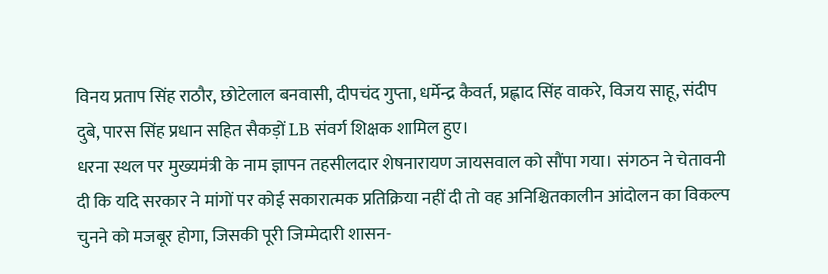विनय प्रताप सिंह राठौर, छोटेलाल बनवासी, दीपचंद गुप्ता, धर्मेन्द्र कैवर्त, प्रह्लाद सिंह वाकरे, विजय साहू, संदीप दुबे, पारस सिंह प्रधान सहित सैकड़ों LB संवर्ग शिक्षक शामिल हुए।
धरना स्थल पर मुख्यमंत्री के नाम ज्ञापन तहसीलदार शेषनारायण जायसवाल को सौंपा गया। संगठन ने चेतावनी दी कि यदि सरकार ने मांगों पर कोई सकारात्मक प्रतिक्रिया नहीं दी तो वह अनिश्चितकालीन आंदोलन का विकल्प चुनने को मजबूर होगा, जिसकी पूरी जिम्मेदारी शासन-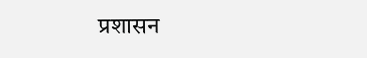प्रशासन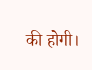की होगी।